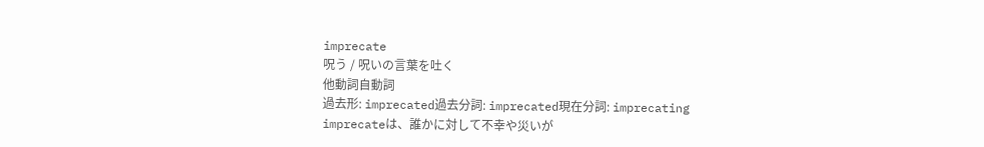imprecate
呪う / 呪いの言葉を吐く
他動詞自動詞
過去形: imprecated過去分詞: imprecated現在分詞: imprecating
imprecateは、誰かに対して不幸や災いが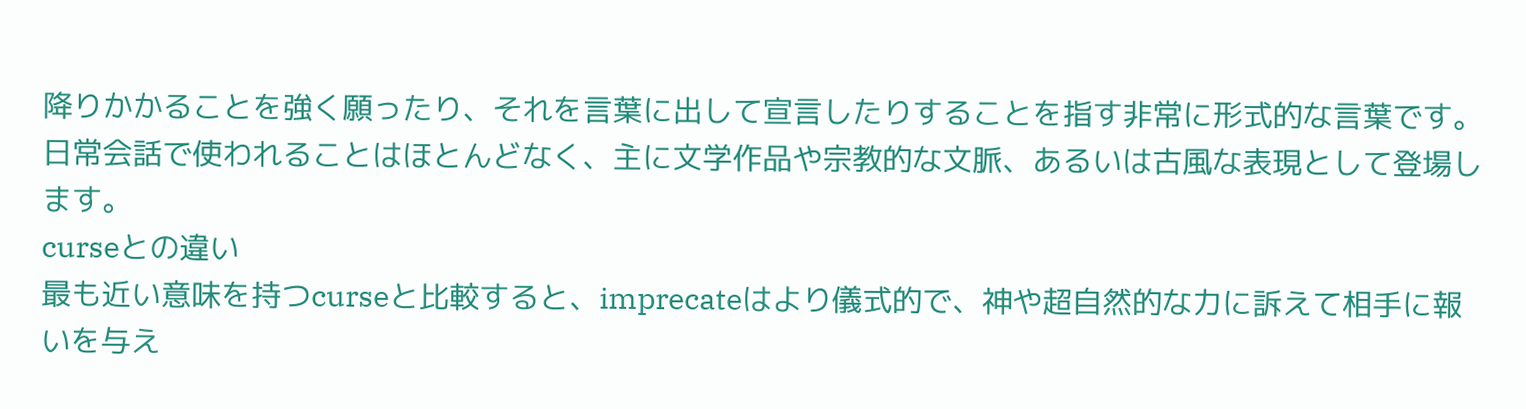降りかかることを強く願ったり、それを言葉に出して宣言したりすることを指す非常に形式的な言葉です。日常会話で使われることはほとんどなく、主に文学作品や宗教的な文脈、あるいは古風な表現として登場します。
curseとの違い
最も近い意味を持つcurseと比較すると、imprecateはより儀式的で、神や超自然的な力に訴えて相手に報いを与え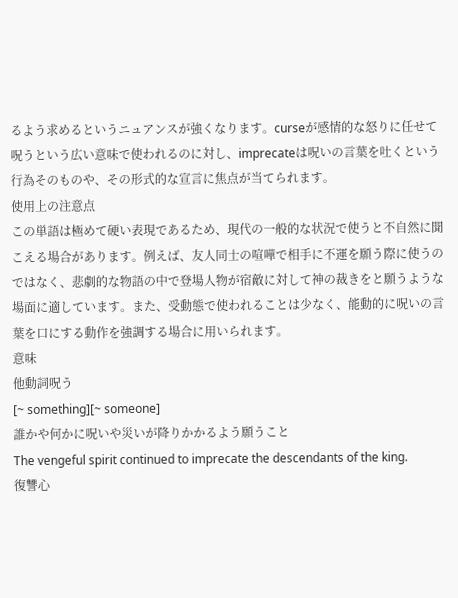るよう求めるというニュアンスが強くなります。curseが感情的な怒りに任せて呪うという広い意味で使われるのに対し、imprecateは呪いの言葉を吐くという行為そのものや、その形式的な宣言に焦点が当てられます。
使用上の注意点
この単語は極めて硬い表現であるため、現代の一般的な状況で使うと不自然に聞こえる場合があります。例えば、友人同士の喧嘩で相手に不運を願う際に使うのではなく、悲劇的な物語の中で登場人物が宿敵に対して神の裁きをと願うような場面に適しています。また、受動態で使われることは少なく、能動的に呪いの言葉を口にする動作を強調する場合に用いられます。
意味
他動詞呪う
[~ something][~ someone]
誰かや何かに呪いや災いが降りかかるよう願うこと
The vengeful spirit continued to imprecate the descendants of the king.
復讐心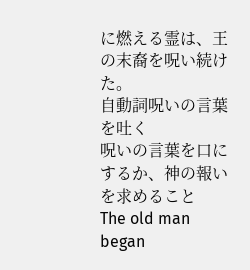に燃える霊は、王の末裔を呪い続けた。
自動詞呪いの言葉を吐く
呪いの言葉を口にするか、神の報いを求めること
The old man began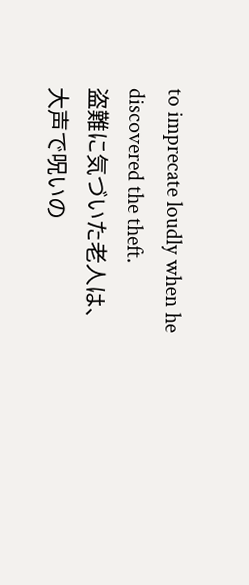to imprecate loudly when he discovered the theft.
盗難に気づいた老人は、大声で呪いの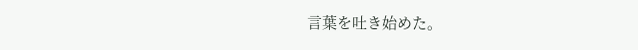言葉を吐き始めた。